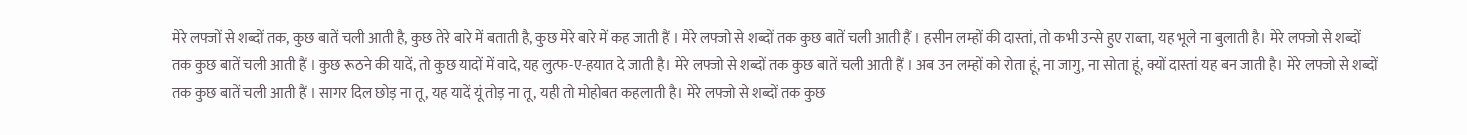मेरे लफ्जों से शब्दों तक, कुछ बातें चली आती है, कुछ तेरे बारे में बताती है, कुछ मेरे बारे में कह जाती हैं । मेरे लफ्जो से शब्दों तक कुछ बातें चली आती हैं । हसीन लम्हों की दास्तां, तो कभी उन्से हुए राब्ता, यह भूले ना बुलाती है। मेरे लफ्जो से शब्दों तक कुछ बातें चली आती हैं । कुछ रूठने की यादें, तो कुछ यादों में वादे, यह लुत्फ-ए-हयात दे जाती है। मेरे लफ्जो से शब्दों तक कुछ बातें चली आती हैं । अब उन लम्हों को रोता हूं, ना जागु, ना सोता हूं, क्यों दास्तां यह बन जाती है। मेरे लफ्जो से शब्दों तक कुछ बातें चली आती हैं । सागर दिल छोड़ ना तू, यह यादें यूं तोड़ ना तू, यही तो मोहोबत कहलाती है। मेरे लफ्जो से शब्दों तक कुछ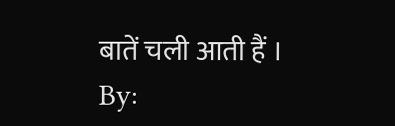बातें चली आती हैं । By: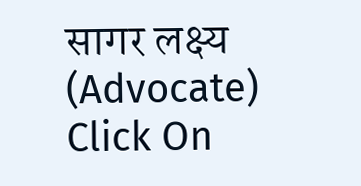सागर लक्ष्य (Advocate) Click On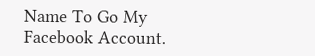Name To Go My Facebook Account.